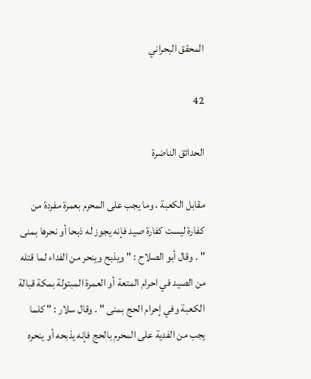المحقق البحراني

42

الحدائق الناضرة

مقابل الكعبة ، وما يجب على المحرم بعمرة مفردة من كفارة ليست كفارة صيد فإنه يجوز له ذبحا أو نحرها بمنى " . وقال أبو الصلاح : " ويذبح وينحر من الفداء لما قتله من الصيد في احرام المتعة أو العمرة المبتولة بمكة قبالة الكعبة وفي إحرام الحج بمنى " . وقال سلار : " كلما يجب من الفدية على المحرم بالحج فإنه يذبحه أو ينحره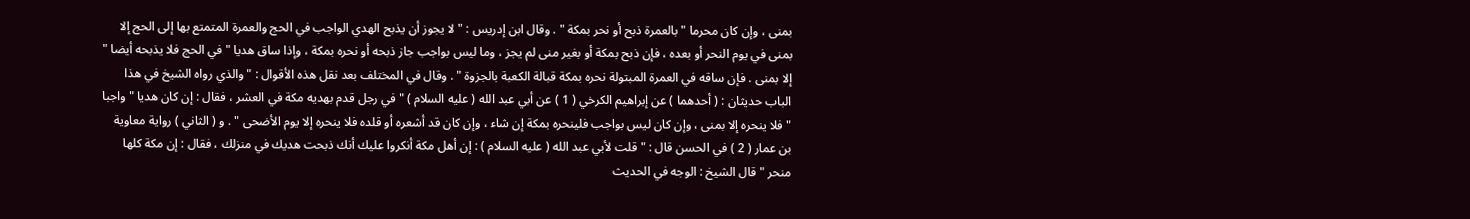بمنى ، وإن كان محرما " بالعمرة ذبح أو نحر بمكة " . وقال ابن إدريس : " لا يجوز أن يذبح الهدي الواجب في الحج والعمرة المتمتع بها إلى الحج إلا بمنى في يوم النحر أو بعده ، فإن ذبح بمكة أو بغير منى لم يجز ، وما ليس بواجب جاز ذبحه أو نحره بمكة ، وإذا ساق هديا " في الحج فلا يذبحه أيضا " إلا بمنى . فإن ساقه في العمرة المبتولة نحره بمكة قبالة الكعبة بالجزوة " . وقال في المختلف بعد نقل هذه الأقوال : " والذي رواه الشيخ في هذا الباب حديثان : ( أحدهما ) عن إبراهيم الكرخي ( 1 ) عن أبي عبد الله ( عليه السلام ) " في رجل قدم بهديه مكة في العشر ، فقال : إن كان هديا " واجبا " فلا ينحره إلا بمنى ، وإن كان ليس بواجب فلينحره بمكة إن شاء ، وإن كان قد أشعره أو قلده فلا ينحره إلا يوم الأضحى " . و ( الثاني ) رواية معاوية بن عمار ( 2 ) في الحسن قال : " قلت لأبي عبد الله ( عليه السلام ) : إن أهل مكة أنكروا عليك أنك ذبحت هديك في منزلك ، فقال : إن مكة كلها منحر " قال الشيخ : الوجه في الحديث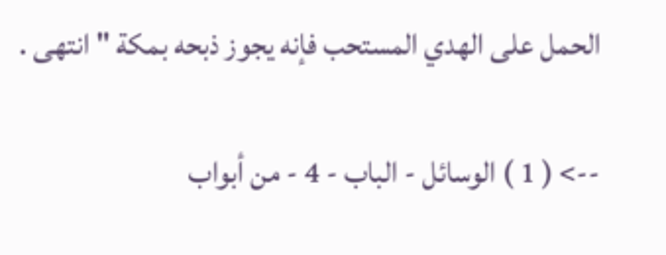الحمل على الهدي المستحب فإنه يجوز ذبحه بمكة " انتهى .

--> ( 1 ) الوسائل - الباب - 4 - من أبواب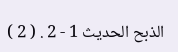الذبح الحديث 1 - 2 . ( 2 )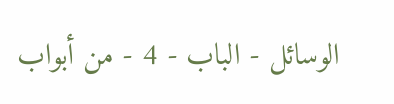الوسائل - الباب - 4 - من أبواب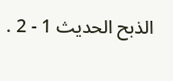الذبح الحديث 1 - 2 .